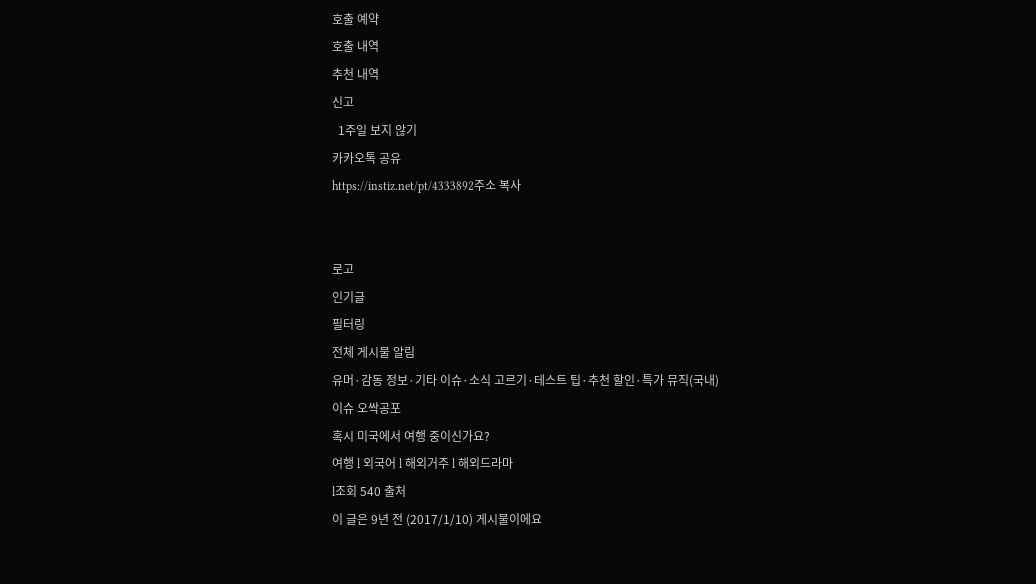호출 예약
호출 내역
추천 내역
신고
  1주일 보지 않기
카카오톡 공유
https://instiz.net/pt/4333892주소 복사


로고
인기글
필터링
전체 게시물 알림
유머·감동 정보·기타 이슈·소식 고르기·테스트 팁·추천 할인·특가 뮤직(국내)
이슈 오싹공포
혹시 미국에서 여행 중이신가요?
여행 l 외국어 l 해외거주 l 해외드라마
l조회 540 출처
이 글은 9년 전 (2017/1/10) 게시물이에요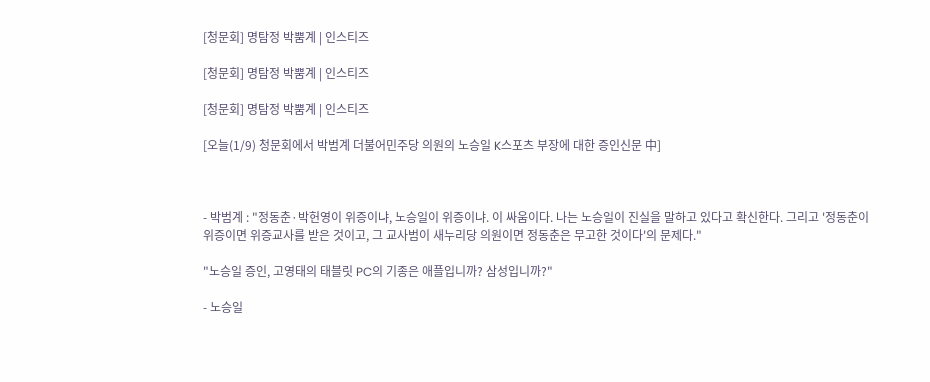[청문회] 명탐정 박뿜계 | 인스티즈

[청문회] 명탐정 박뿜계 | 인스티즈

[청문회] 명탐정 박뿜계 | 인스티즈

[오늘(1/9) 청문회에서 박범계 더불어민주당 의원의 노승일 K스포츠 부장에 대한 증인신문 中]



- 박범계 : "정동춘·박헌영이 위증이냐, 노승일이 위증이냐. 이 싸움이다. 나는 노승일이 진실을 말하고 있다고 확신한다. 그리고 '정동춘이 위증이면 위증교사를 받은 것이고, 그 교사범이 새누리당 의원이면 정동춘은 무고한 것이다'의 문제다."

"노승일 증인, 고영태의 태블릿 PC의 기종은 애플입니까? 삼성입니까?"

- 노승일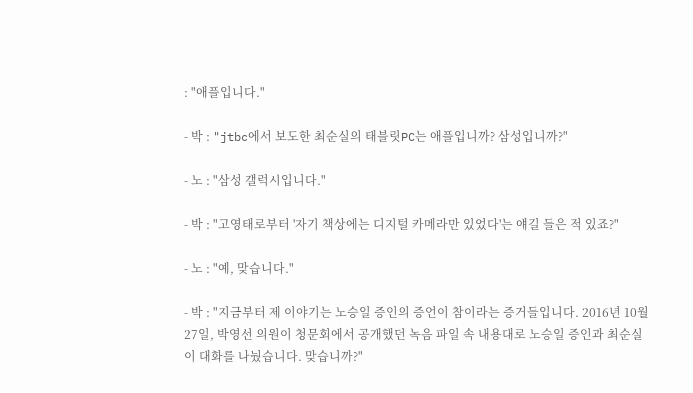: "애플입니다."

- 박 : "jtbc에서 보도한 최순실의 태블릿PC는 애플입니까? 삼성입니까?"

- 노 : "삼성 갤럭시입니다."

- 박 : "고영태로부터 '자기 책상에는 디지털 카메라만 있었다'는 얘길 들은 적 있죠?"

- 노 : "예, 맞습니다."

- 박 : "지금부터 제 이야기는 노승일 증인의 증언이 참이라는 증거들입니다. 2016년 10월 27일, 박영선 의원이 청문회에서 공개했던 녹음 파일 속 내용대로 노승일 증인과 최순실이 대화를 나눴습니다. 맞습니까?"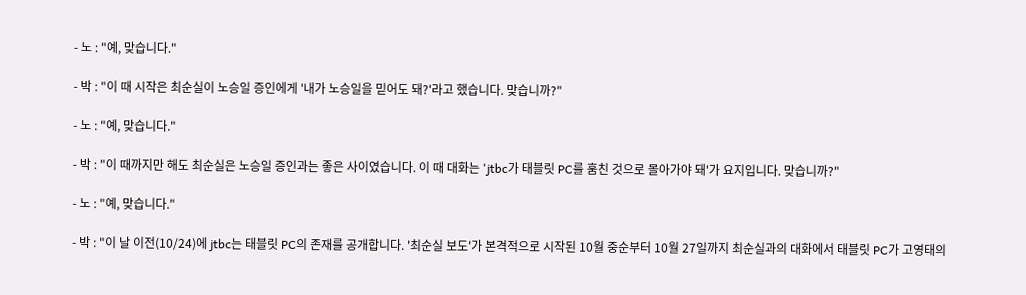- 노 : "예, 맞습니다."

- 박 : "이 때 시작은 최순실이 노승일 증인에게 '내가 노승일을 믿어도 돼?'라고 했습니다. 맞습니까?"

- 노 : "예, 맞습니다."

- 박 : "이 때까지만 해도 최순실은 노승일 증인과는 좋은 사이였습니다. 이 때 대화는 'jtbc가 태블릿 PC를 훔친 것으로 몰아가야 돼'가 요지입니다. 맞습니까?"

- 노 : "예, 맞습니다."

- 박 : "이 날 이전(10/24)에 jtbc는 태블릿 PC의 존재를 공개합니다. '최순실 보도'가 본격적으로 시작된 10월 중순부터 10월 27일까지 최순실과의 대화에서 태블릿 PC가 고영태의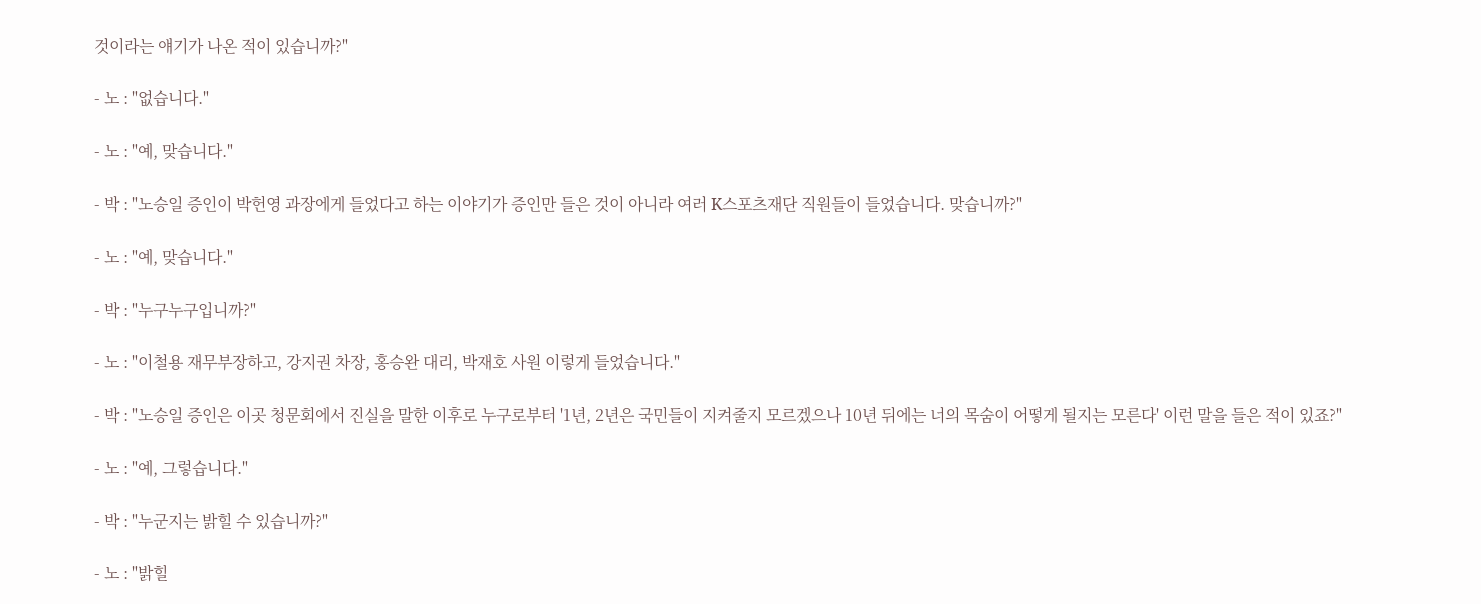것이라는 얘기가 나온 적이 있습니까?"

- 노 : "없습니다."

- 노 : "예, 맞습니다."

- 박 : "노승일 증인이 박헌영 과장에게 들었다고 하는 이야기가 증인만 들은 것이 아니라 여러 K스포츠재단 직원들이 들었습니다. 맞습니까?"

- 노 : "예, 맞습니다."

- 박 : "누구누구입니까?"

- 노 : "이철용 재무부장하고, 강지권 차장, 홍승완 대리, 박재호 사원 이렇게 들었습니다."

- 박 : "노승일 증인은 이곳 청문회에서 진실을 말한 이후로 누구로부터 '1년, 2년은 국민들이 지켜줄지 모르겠으나 10년 뒤에는 너의 목숨이 어떻게 될지는 모른다' 이런 말을 들은 적이 있죠?"

- 노 : "예, 그렇습니다."

- 박 : "누군지는 밝힐 수 있습니까?"

- 노 : "밝힐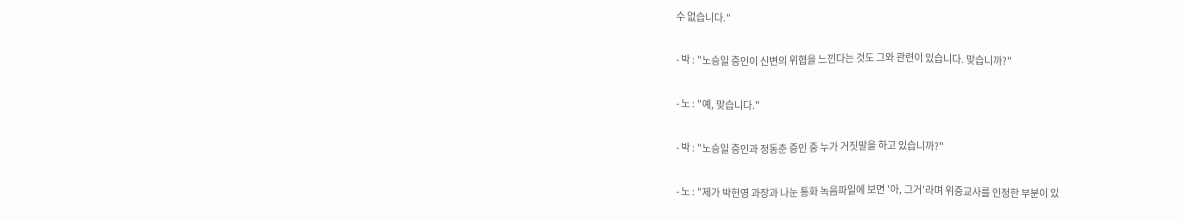수 없습니다."

- 박 : "노승일 증인이 신변의 위협을 느낀다는 것도 그와 관련이 있습니다. 맞습니까?"

- 노 : "예, 맞습니다."

- 박 : "노승일 증인과 정동춘 증인 중 누가 거짓말을 하고 있습니까?"

- 노 : "제가 박헌영 과장과 나눈 통화 녹음파일에 보면 '아, 그거'라며 위증교사를 인정한 부분이 있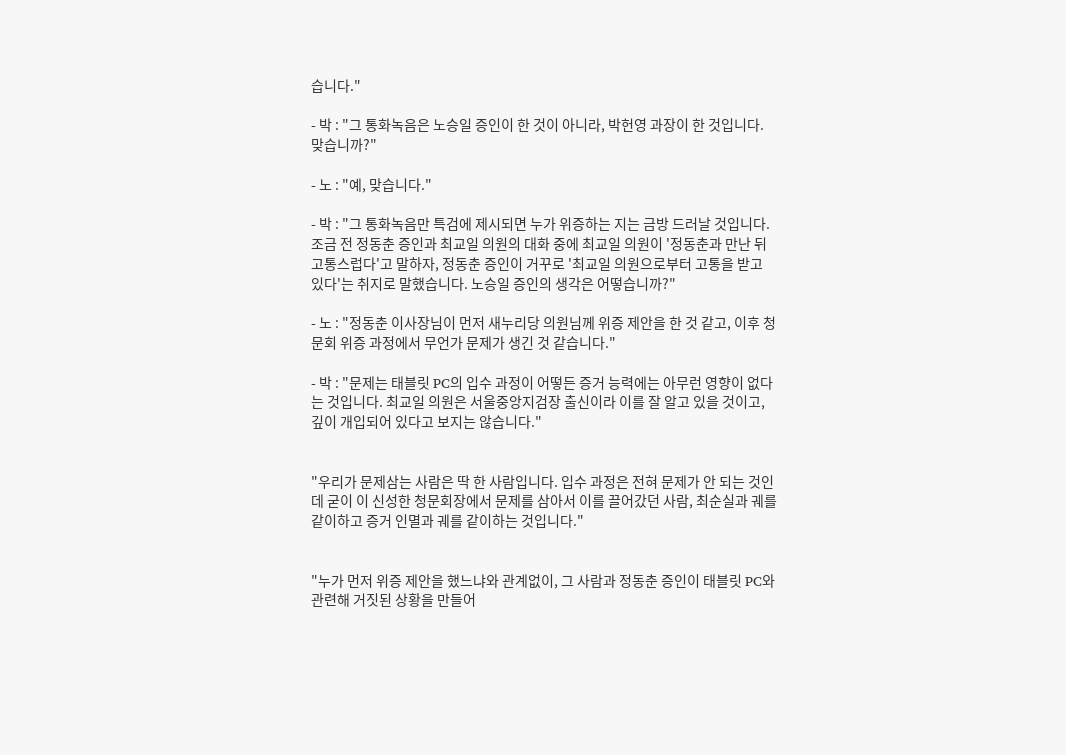습니다."

- 박 : "그 통화녹음은 노승일 증인이 한 것이 아니라, 박헌영 과장이 한 것입니다. 맞습니까?"

- 노 : "예, 맞습니다."

- 박 : "그 통화녹음만 특검에 제시되면 누가 위증하는 지는 금방 드러날 것입니다. 조금 전 정동춘 증인과 최교일 의원의 대화 중에 최교일 의원이 '정동춘과 만난 뒤 고통스럽다'고 말하자, 정동춘 증인이 거꾸로 '최교일 의원으로부터 고통을 받고 있다'는 취지로 말했습니다. 노승일 증인의 생각은 어떻습니까?"

- 노 : "정동춘 이사장님이 먼저 새누리당 의원님께 위증 제안을 한 것 같고, 이후 청문회 위증 과정에서 무언가 문제가 생긴 것 같습니다."

- 박 : "문제는 태블릿 PC의 입수 과정이 어떻든 증거 능력에는 아무런 영향이 없다는 것입니다. 최교일 의원은 서울중앙지검장 출신이라 이를 잘 알고 있을 것이고, 깊이 개입되어 있다고 보지는 않습니다."


"우리가 문제삼는 사람은 딱 한 사람입니다. 입수 과정은 전혀 문제가 안 되는 것인데 굳이 이 신성한 청문회장에서 문제를 삼아서 이를 끌어갔던 사람, 최순실과 궤를 같이하고 증거 인멸과 궤를 같이하는 것입니다."


"누가 먼저 위증 제안을 했느냐와 관계없이, 그 사람과 정동춘 증인이 태블릿 PC와 관련해 거짓된 상황을 만들어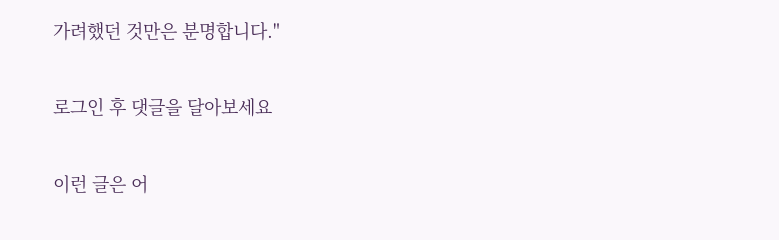가려했던 것만은 분명합니다."


로그인 후 댓글을 달아보세요


이런 글은 어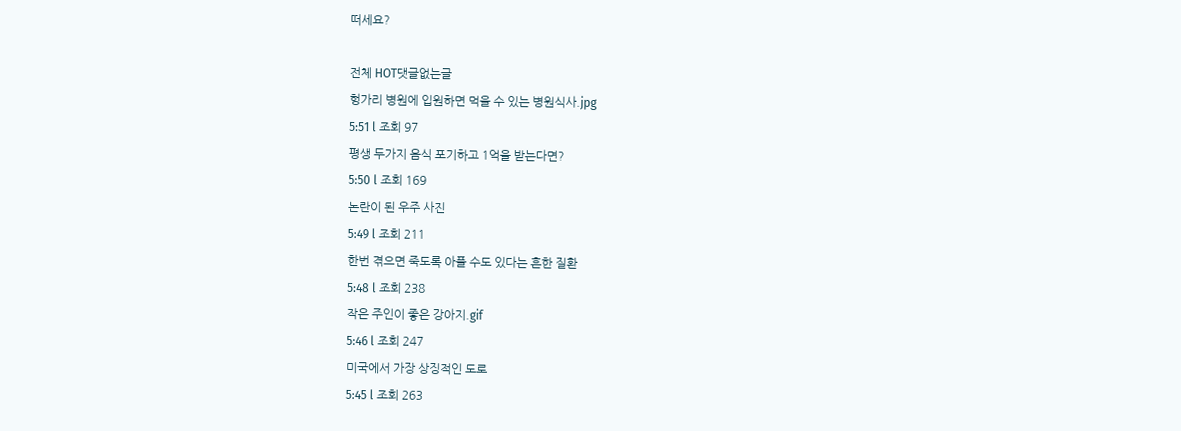떠세요?

전체 HOT댓글없는글
헝가리 병원에 입원하면 먹을 수 있는 병원식사.jpg
5:51 l 조회 97
평생 두가지 음식 포기하고 1억을 받는다면?
5:50 l 조회 169
논란이 된 우주 사진
5:49 l 조회 211
한번 겪으면 죽도록 아플 수도 있다는 흔한 질환
5:48 l 조회 238
작은 주인이 좋은 강아지.gif
5:46 l 조회 247
미국에서 가장 상징적인 도로
5:45 l 조회 263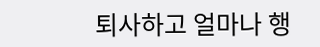퇴사하고 얼마나 행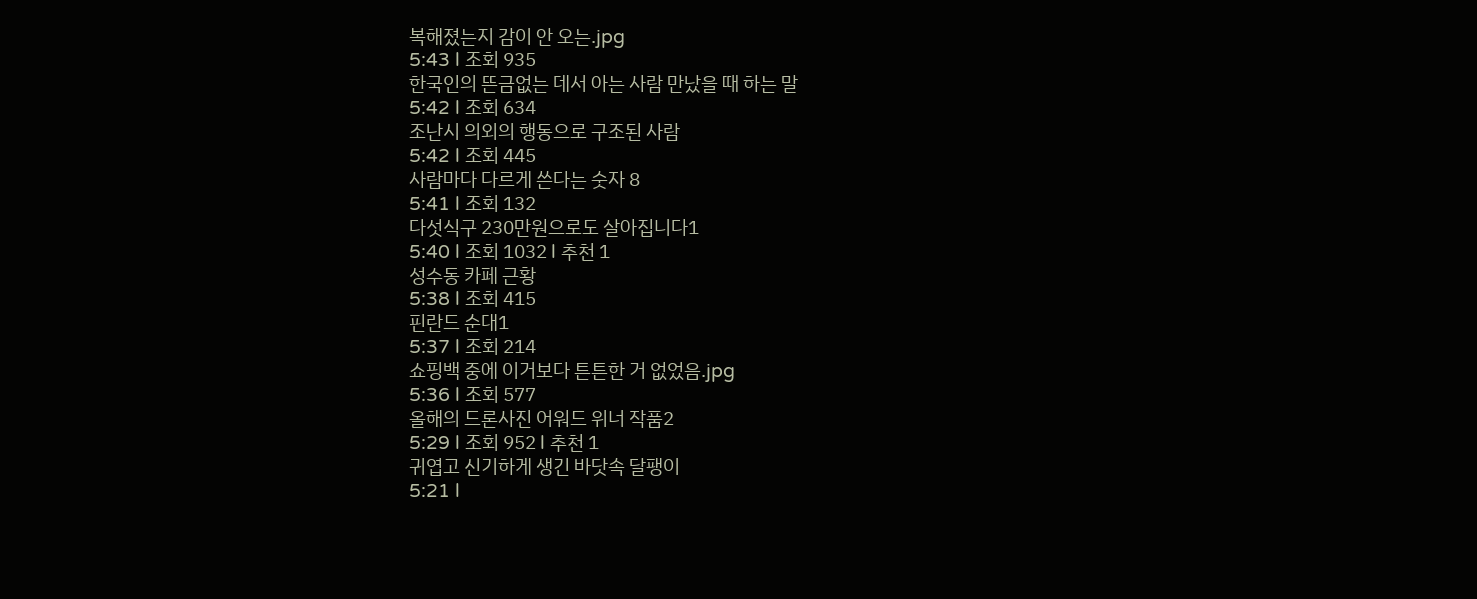복해졌는지 감이 안 오는.jpg
5:43 l 조회 935
한국인의 뜬금없는 데서 아는 사람 만났을 때 하는 말
5:42 l 조회 634
조난시 의외의 행동으로 구조된 사람
5:42 l 조회 445
사람마다 다르게 쓴다는 숫자 8
5:41 l 조회 132
다섯식구 230만원으로도 살아집니다1
5:40 l 조회 1032 l 추천 1
성수동 카페 근황
5:38 l 조회 415
핀란드 순대1
5:37 l 조회 214
쇼핑백 중에 이거보다 튼튼한 거 없었음.jpg
5:36 l 조회 577
올해의 드론사진 어워드 위너 작품2
5:29 l 조회 952 l 추천 1
귀엽고 신기하게 생긴 바닷속 달팽이
5:21 l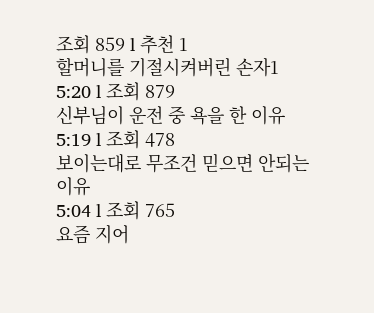조회 859 l 추천 1
할머니를 기절시켜버린 손자1
5:20 l 조회 879
신부님이 운전 중 욕을 한 이유
5:19 l 조회 478
보이는대로 무조건 믿으면 안되는 이유
5:04 l 조회 765
요즘 지어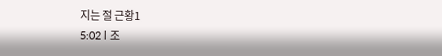지는 절 근황1
5:02 l 조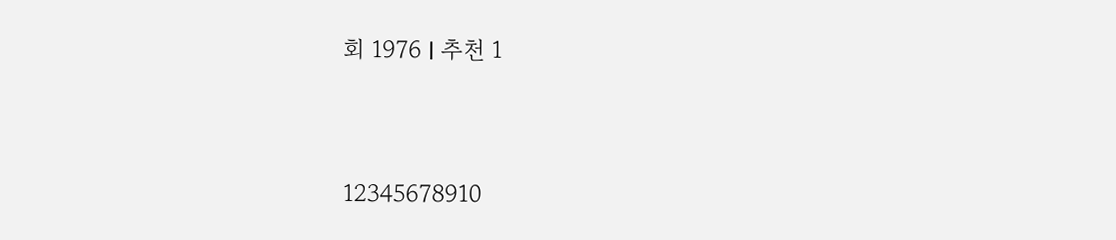회 1976 l 추천 1


12345678910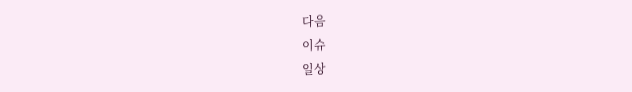다음
이슈
일상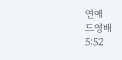연예
드영배
5:52